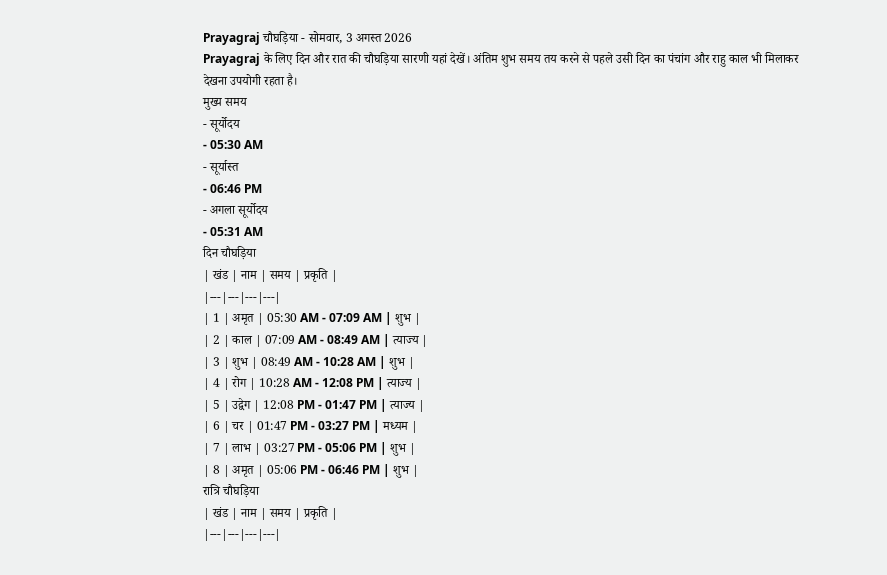Prayagraj चौघड़िया - सोमवार, 3 अगस्त 2026
Prayagraj के लिए दिन और रात की चौघड़िया सारणी यहां देखें। अंतिम शुभ समय तय करने से पहले उसी दिन का पंचांग और राहु काल भी मिलाकर देखना उपयोगी रहता है।
मुख्य समय
- सूर्योदय
- 05:30 AM
- सूर्यास्त
- 06:46 PM
- अगला सूर्योदय
- 05:31 AM
दिन चौघड़िया
| खंड | नाम | समय | प्रकृति |
|---|---|---|---|
| 1 | अमृत | 05:30 AM - 07:09 AM | शुभ |
| 2 | काल | 07:09 AM - 08:49 AM | त्याज्य |
| 3 | शुभ | 08:49 AM - 10:28 AM | शुभ |
| 4 | रोग | 10:28 AM - 12:08 PM | त्याज्य |
| 5 | उद्वेग | 12:08 PM - 01:47 PM | त्याज्य |
| 6 | चर | 01:47 PM - 03:27 PM | मध्यम |
| 7 | लाभ | 03:27 PM - 05:06 PM | शुभ |
| 8 | अमृत | 05:06 PM - 06:46 PM | शुभ |
रात्रि चौघड़िया
| खंड | नाम | समय | प्रकृति |
|---|---|---|---|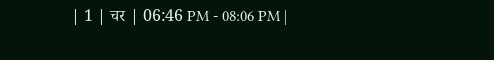| 1 | चर | 06:46 PM - 08:06 PM |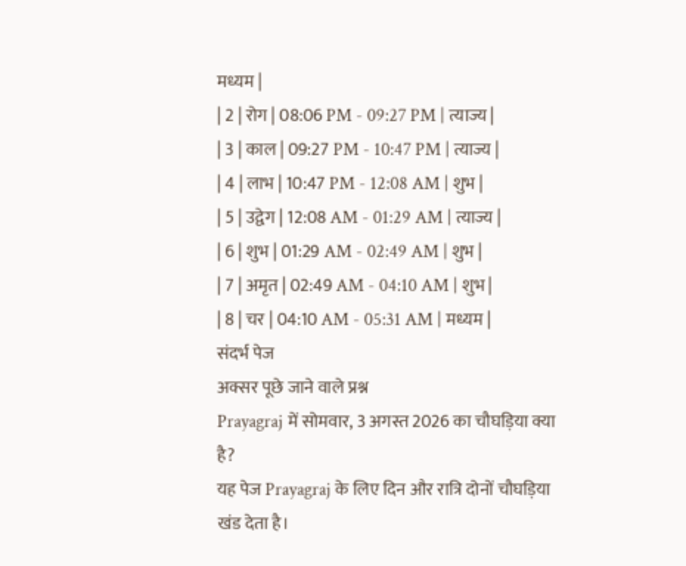मध्यम |
| 2 | रोग | 08:06 PM - 09:27 PM | त्याज्य |
| 3 | काल | 09:27 PM - 10:47 PM | त्याज्य |
| 4 | लाभ | 10:47 PM - 12:08 AM | शुभ |
| 5 | उद्वेग | 12:08 AM - 01:29 AM | त्याज्य |
| 6 | शुभ | 01:29 AM - 02:49 AM | शुभ |
| 7 | अमृत | 02:49 AM - 04:10 AM | शुभ |
| 8 | चर | 04:10 AM - 05:31 AM | मध्यम |
संदर्भ पेज
अक्सर पूछे जाने वाले प्रश्न
Prayagraj में सोमवार, 3 अगस्त 2026 का चौघड़िया क्या है?
यह पेज Prayagraj के लिए दिन और रात्रि दोनों चौघड़िया खंड देता है।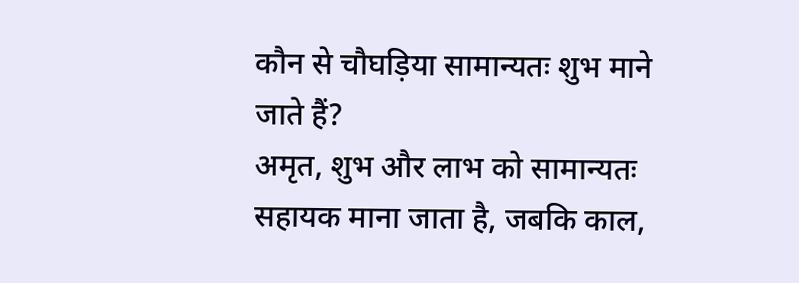कौन से चौघड़िया सामान्यतः शुभ माने जाते हैं?
अमृत, शुभ और लाभ को सामान्यतः सहायक माना जाता है, जबकि काल,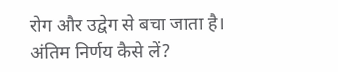रोग और उद्वेग से बचा जाता है।
अंतिम निर्णय कैसे लें?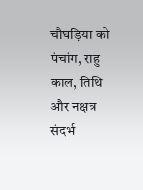चौघड़िया को पंचांग, राहु काल, तिथि और नक्षत्र संदर्भ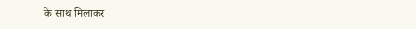के साथ मिलाकर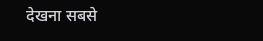देखना सबसे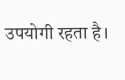उपयोगी रहता है।